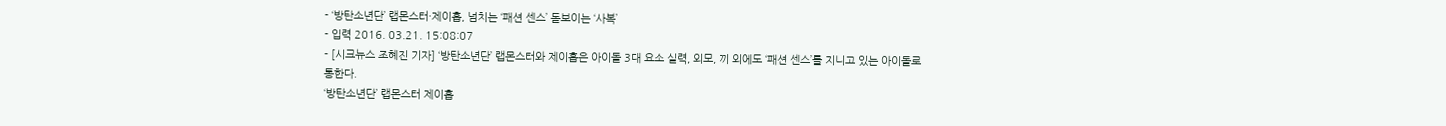- ‘방탄소년단’ 랩몬스터·제이홉, 넘치는 ‘패션 센스’ 돋보이는 ‘사복’
- 입력 2016. 03.21. 15:08:07
- [시크뉴스 조혜진 기자] ‘방탄소년단’ 랩몬스터와 제이홉은 아이돌 3대 요소 실력, 외모, 끼 외에도 ‘패션 센스’를 지니고 있는 아이돌로 통한다.
‘방탄소년단’ 랩몬스터 제이홉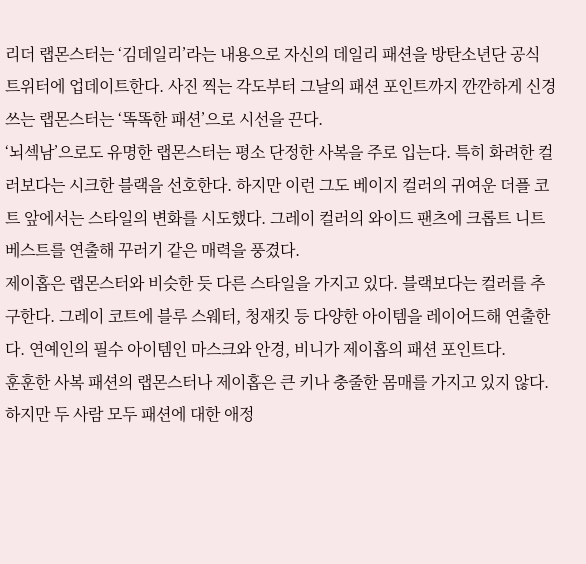리더 랩몬스터는 ‘김데일리’라는 내용으로 자신의 데일리 패션을 방탄소년단 공식 트위터에 업데이트한다. 사진 찍는 각도부터 그날의 패션 포인트까지 깐깐하게 신경 쓰는 랩몬스터는 ‘똑똑한 패션’으로 시선을 끈다.
‘뇌섹남’으로도 유명한 랩몬스터는 평소 단정한 사복을 주로 입는다. 특히 화려한 컬러보다는 시크한 블랙을 선호한다. 하지만 이런 그도 베이지 컬러의 귀여운 더플 코트 앞에서는 스타일의 변화를 시도했다. 그레이 컬러의 와이드 팬츠에 크롭트 니트 베스트를 연출해 꾸러기 같은 매력을 풍겼다.
제이홉은 랩몬스터와 비슷한 듯 다른 스타일을 가지고 있다. 블랙보다는 컬러를 추구한다. 그레이 코트에 블루 스웨터, 청재킷 등 다양한 아이템을 레이어드해 연출한다. 연예인의 필수 아이템인 마스크와 안경, 비니가 제이홉의 패션 포인트다.
훈훈한 사복 패션의 랩몬스터나 제이홉은 큰 키나 충줄한 몸매를 가지고 있지 않다. 하지만 두 사람 모두 패션에 대한 애정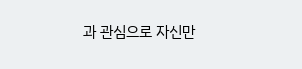과 관심으로 자신만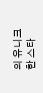의 유니크한 스타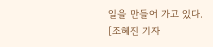일을 만들어 가고 있다.
[조혜진 기자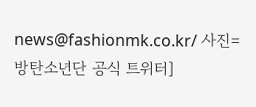news@fashionmk.co.kr/ 사진=방탄소년단 공식 트위터]